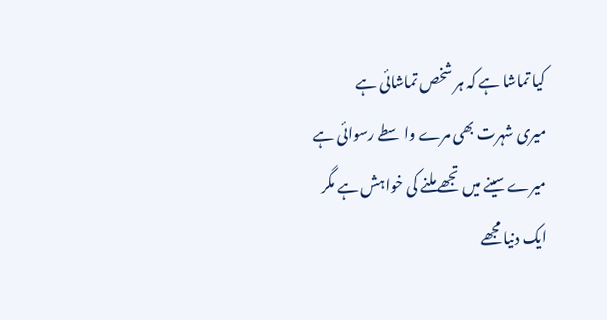کیا تماشا ہے کہ ہر شخص تماشائی ہے
میری شہرت بھی مرے واسطے رسوائی ہے
میرے سینے میں تجھے ملنے کی خواہش ہے مگر
ایک دنیا مجھے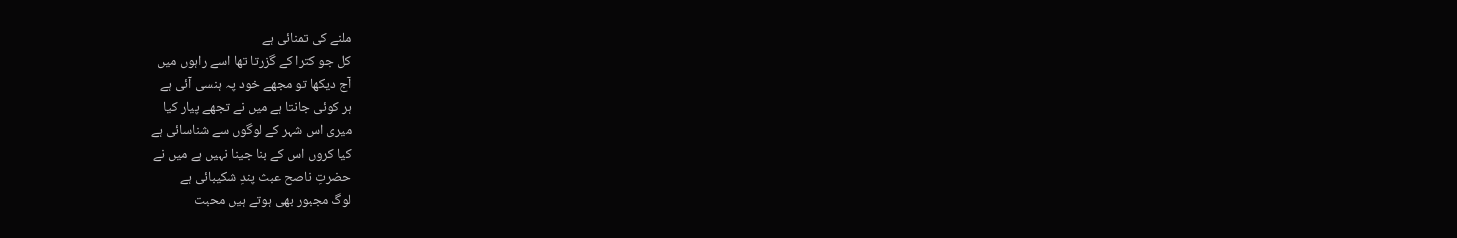ملنے کی تمنائی ہے
کل جو کترا کے گزرتا تھا اسے راہوں میں
آج دیکھا تو مجھے خود پہ ہنسی آئی ہے
ہر کوئی جانتا ہے میں نے تجھے پیار کیا
میری اس شہر کے لوگوں سے شناسائی ہے
کیا کروں اس کے بنا جینا نہیں ہے میں نے
حضرتِ ناصح عبث پندِ شکیبائی ہے
لوگ مجبور بھی ہوتے ہیں محبت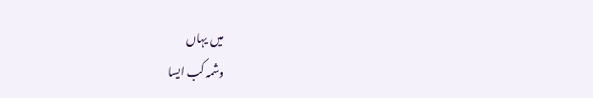میں یہاں
وشمہ کب ایسا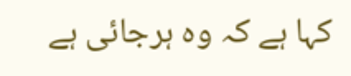کہا ہے کہ وہ ہرجائی ہے